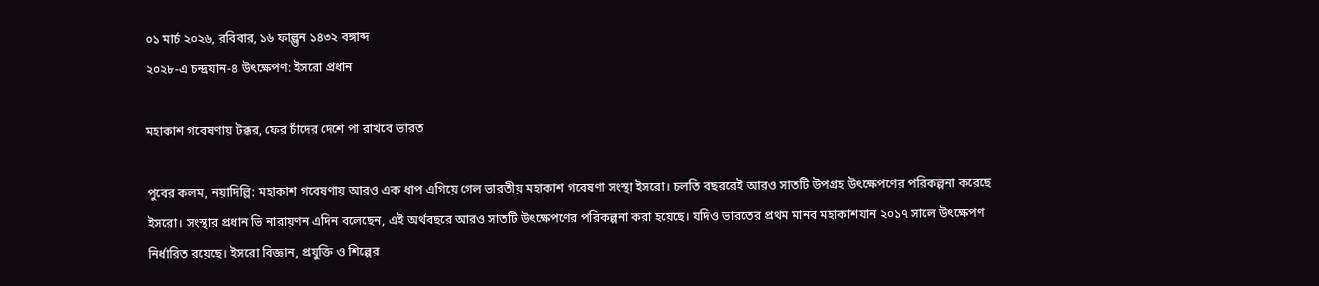০১ মার্চ ২০২৬, রবিবার, ১৬ ফাল্গুন ১৪৩২ বঙ্গাব্দ
২০২৮-এ চন্দ্রযান-৪ উৎক্ষেপণ: ইসরো প্রধান

মহাকাশ গবেষণায় টক্কর, ফের চাঁদের দেশে পা রাখবে ভারত

পুবের কলম, নয়াদিল্লি: মহাকাশ গবেষণায় আরও এক ধাপ এগিয়ে গেল ভারতীয় মহাকাশ গবেষণা সংস্থা ইসরো। চলতি বছররেই আরও সাতটি উপগ্রহ উৎক্ষেপণের পরিকল্পনা করেছে ইসরো। সংস্থার প্রধান ভি নারায়ণন এদিন বলেছেন, এই অর্থবছরে আরও সাতটি উৎক্ষেপণের পরিকল্পনা করা হয়েছে। যদিও ভারতের প্রথম মানব মহাকাশযান ২০১৭ সালে উৎক্ষেপণ নির্ধারিত রয়েছে। ইসরো বিজ্ঞান, প্রযুক্তি ও শিল্পের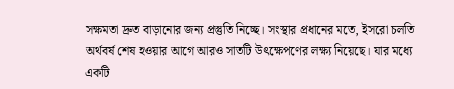সক্ষমতা দ্রুত বাড়ানোর জন্য প্রস্তুতি নিচ্ছে। সংস্থার প্রধানের মতে, ইসরো চলতি অর্থবর্ষ শেষ হওয়ার আগে আরও সাতটি উৎক্ষেপণের লক্ষ্য নিয়েছে। যার মধ্যে একটি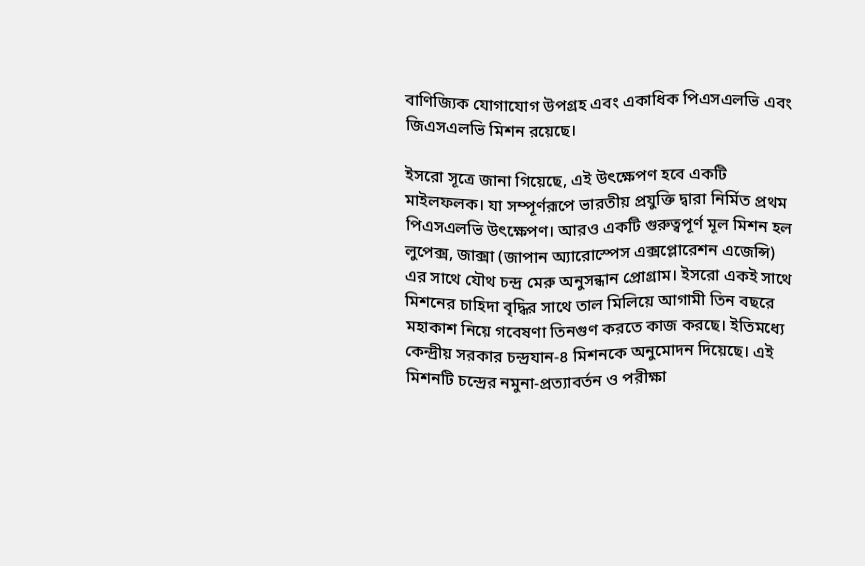বাণিজ্যিক যোগাযোগ উপগ্রহ এবং একাধিক পিএসএলভি এবং জিএসএলভি মিশন রয়েছে।

ইসরো সূত্রে জানা গিয়েছে, এই উৎক্ষেপণ হবে একটি মাইলফলক। যা সম্পূর্ণরূপে ভারতীয় প্রযুক্তি দ্বারা নির্মিত প্রথম পিএসএলভি উৎক্ষেপণ। আরও একটি গুরুত্বপূর্ণ মূল মিশন হল লুপেক্স, জাক্সা (জাপান অ্যারোস্পেস এক্সপ্লোরেশন এজেন্সি) এর সাথে যৌথ চন্দ্র মেরু অনুসন্ধান প্রোগ্রাম। ইসরো একই সাথে মিশনের চাহিদা বৃদ্ধির সাথে তাল মিলিয়ে আগামী তিন বছরে মহাকাশ নিয়ে গবেষণা তিনগুণ করতে কাজ করছে। ইতিমধ্যে কেন্দ্রীয় সরকার চন্দ্রযান-৪ মিশনকে অনুমোদন দিয়েছে। এই মিশনটি চন্দ্রের নমুনা-প্রত্যাবর্তন ও পরীক্ষা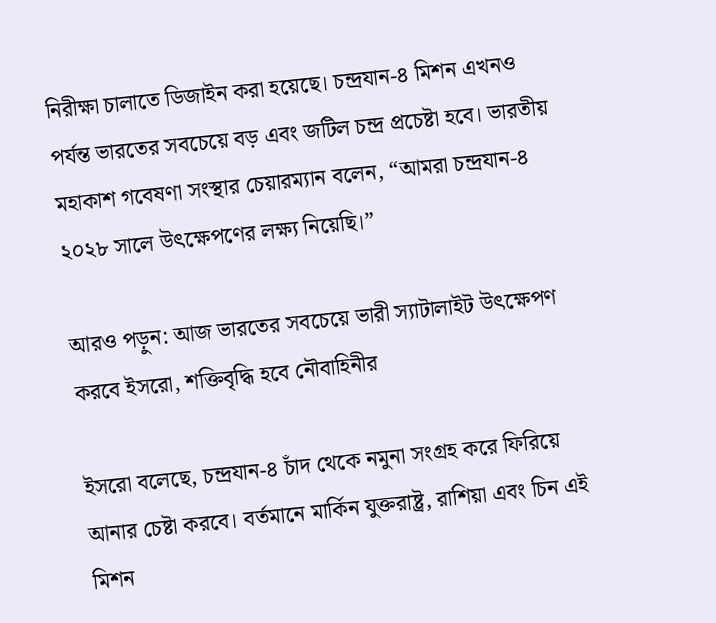নিরীক্ষা চালাতে ডিজাইন করা হয়েছে। চন্দ্রযান-৪ মিশন এখনও পর্যন্ত ভারতের সবচেয়ে বড় এবং জটিল চন্দ্র প্রচেষ্টা হবে। ভারতীয় মহাকাশ গবেষণা সংস্থার চেয়ারম্যান বলেন, “আমরা চন্দ্রযান-৪ ২০২৮ সালে উৎক্ষেপণের লক্ষ্য নিয়েছি।”

আরও পড়ুন: আজ ভারতের সবচেয়ে ভারী স্যাটালাইট উৎক্ষেপণ করবে ইসরো, শক্তিবৃদ্ধি হবে নৌবাহিনীর

ইসরো বলেছে, চন্দ্রযান-৪ চাঁদ থেকে নমুনা সংগ্রহ করে ফিরিয়ে আনার চেষ্টা করবে। বর্তমানে মার্কিন যুক্তরাষ্ট্র, রাশিয়া এবং চিন এই মিশন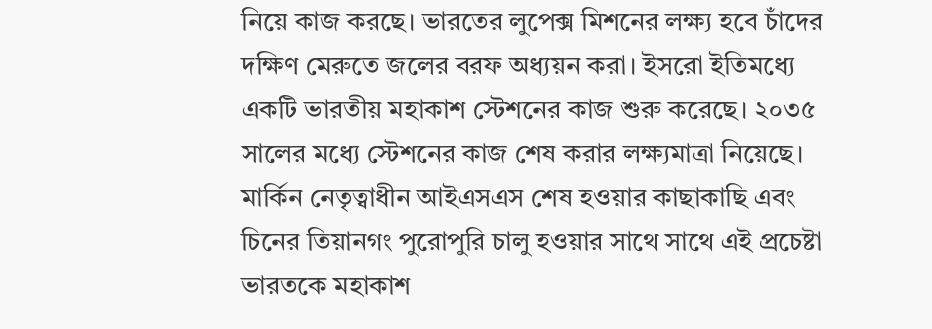নিয়ে কাজ করছে। ভারতের লুপেক্স মিশনের লক্ষ্য হবে চাঁদের দক্ষিণ মেরুতে জলের বরফ অধ্যয়ন করা। ইসরো ইতিমধ্যে একটি ভারতীয় মহাকাশ স্টেশনের কাজ শুরু করেছে। ২০৩৫ সালের মধ্যে স্টেশনের কাজ শেষ করার লক্ষ্যমাত্রা নিয়েছে। মার্কিন নেতৃত্বাধীন আইএসএস শেষ হওয়ার কাছাকাছি এবং চিনের তিয়ানগং পুরোপুরি চালু হওয়ার সাথে সাথে এই প্রচেষ্টা ভারতকে মহাকাশ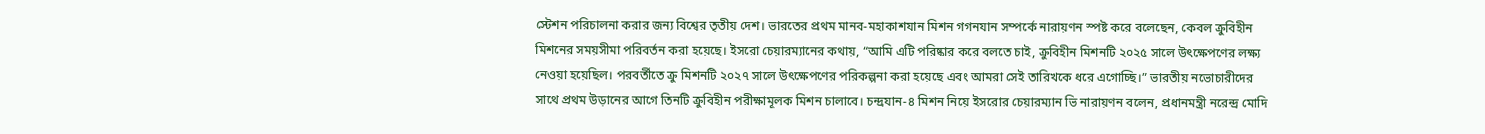স্টেশন পরিচালনা করার জন্য বিশ্বের তৃতীয় দেশ। ভারতের প্রথম মানব-মহাকাশযান মিশন গগনযান সম্পর্কে নারায়ণন স্পষ্ট করে বলেছেন, কেবল ক্রুবিহীন মিশনের সময়সীমা পরিবর্তন করা হয়েছে। ইসরো চেয়ারম্যানের কথায়, “আমি এটি পরিষ্কার করে বলতে চাই, ক্রুবিহীন মিশনটি ২০২৫ সালে উৎক্ষেপণের লক্ষ্য নেওয়া হয়েছিল। পরবর্তীতে ক্রু মিশনটি ২০২৭ সালে উৎক্ষেপণের পরিকল্পনা করা হয়েছে এবং আমরা সেই তারিখকে ধরে এগোচ্ছি।” ভারতীয় নভোচারীদের সাথে প্রথম উড়ানের আগে তিনটি ক্রুবিহীন পরীক্ষামূলক মিশন চালাবে। চন্দ্রযান-৪ মিশন নিয়ে ইসরোর চেয়ারম্যান ভি নারায়ণন বলেন, প্রধানমন্ত্রী নরেন্দ্র মোদি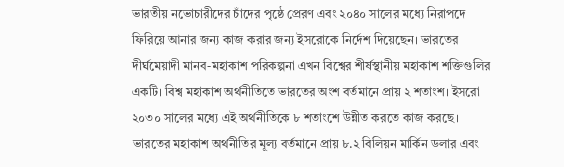ভারতীয় নভোচারীদের চাঁদের পৃষ্ঠে প্রেরণ এবং ২০৪০ সালের মধ্যে নিরাপদে ফিরিয়ে আনার জন্য কাজ করার জন্য ইসরোকে নির্দেশ দিয়েছেন। ভারতের দীর্ঘমেয়াদী মানব-মহাকাশ পরিকল্পনা এখন বিশ্বের শীর্ষস্থানীয় মহাকাশ শক্তিগুলির একটি। বিশ্ব মহাকাশ অর্থনীতিতে ভারতের অংশ বর্তমানে প্রায় ২ শতাংশ। ইসরো ২০৩০ সালের মধ্যে এই অর্থনীতিকে ৮ শতাংশে উন্নীত করতে কাজ করছে। ভারতের মহাকাশ অর্থনীতির মূল্য বর্তমানে প্রায় ৮.২ বিলিয়ন মার্কিন ডলার এবং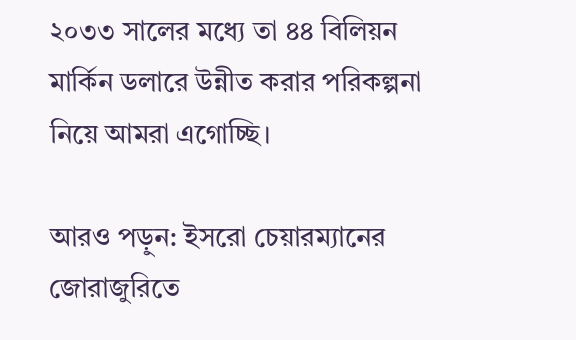২০৩৩ সালের মধ্যে তা ৪৪ বিলিয়ন মার্কিন ডলারে উন্নীত করার পরিকল্পনা নিয়ে আমরা এগোচ্ছি।

আরও পড়ুন: ইসরো চেয়ারম্যানের জোরাজুরিতে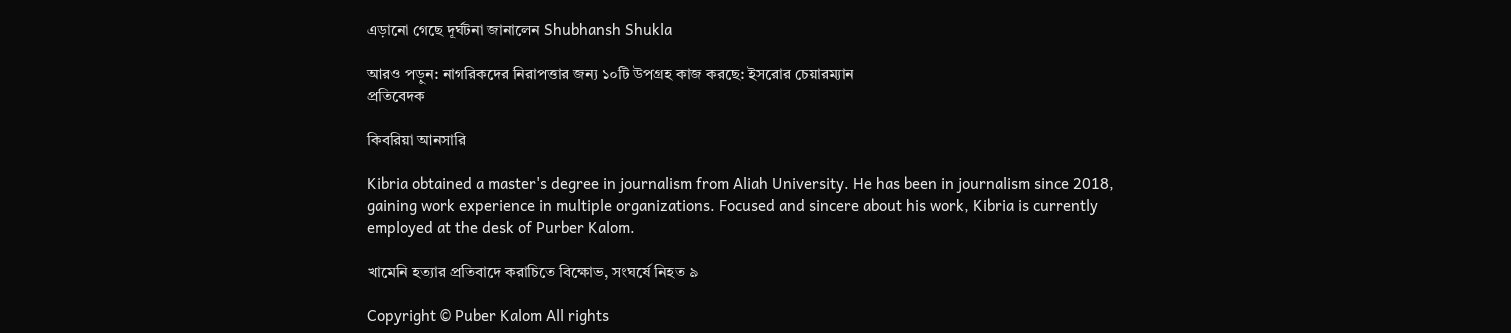এড়ানো গেছে দূর্ঘটনা জানালেন Shubhansh Shukla

আরও পড়ুন: নাগরিকদের নিরাপত্তার জন্য ১০টি উপগ্রহ কাজ করছে: ইসরোর চেয়ারম্যান
প্রতিবেদক

কিবরিয়া আনসারি

Kibria obtained a master's degree in journalism from Aliah University. He has been in journalism since 2018, gaining work experience in multiple organizations. Focused and sincere about his work, Kibria is currently employed at the desk of Purber Kalom.

খামেনি হত্যার প্রতিবাদে করাচিতে বিক্ষোভ, সংঘর্ষে নিহত ৯

Copyright © Puber Kalom All rights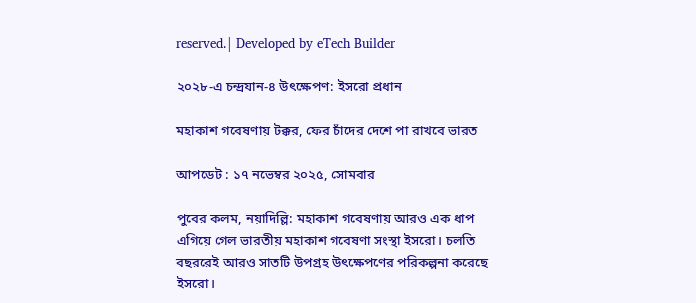reserved.| Developed by eTech Builder

২০২৮-এ চন্দ্রযান-৪ উৎক্ষেপণ: ইসরো প্রধান

মহাকাশ গবেষণায় টক্কর, ফের চাঁদের দেশে পা রাখবে ভারত

আপডেট : ১৭ নভেম্বর ২০২৫, সোমবার

পুবের কলম, নয়াদিল্লি: মহাকাশ গবেষণায় আরও এক ধাপ এগিয়ে গেল ভারতীয় মহাকাশ গবেষণা সংস্থা ইসরো। চলতি বছররেই আরও সাতটি উপগ্রহ উৎক্ষেপণের পরিকল্পনা করেছে ইসরো।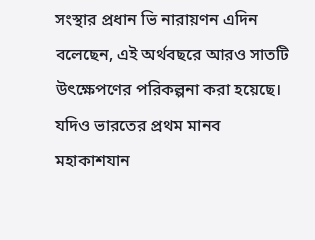সংস্থার প্রধান ভি নারায়ণন এদিন বলেছেন, এই অর্থবছরে আরও সাতটি উৎক্ষেপণের পরিকল্পনা করা হয়েছে। যদিও ভারতের প্রথম মানব মহাকাশযান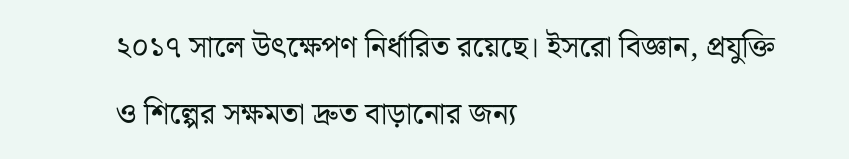২০১৭ সালে উৎক্ষেপণ নির্ধারিত রয়েছে। ইসরো বিজ্ঞান, প্রযুক্তি ও শিল্পের সক্ষমতা দ্রুত বাড়ানোর জন্য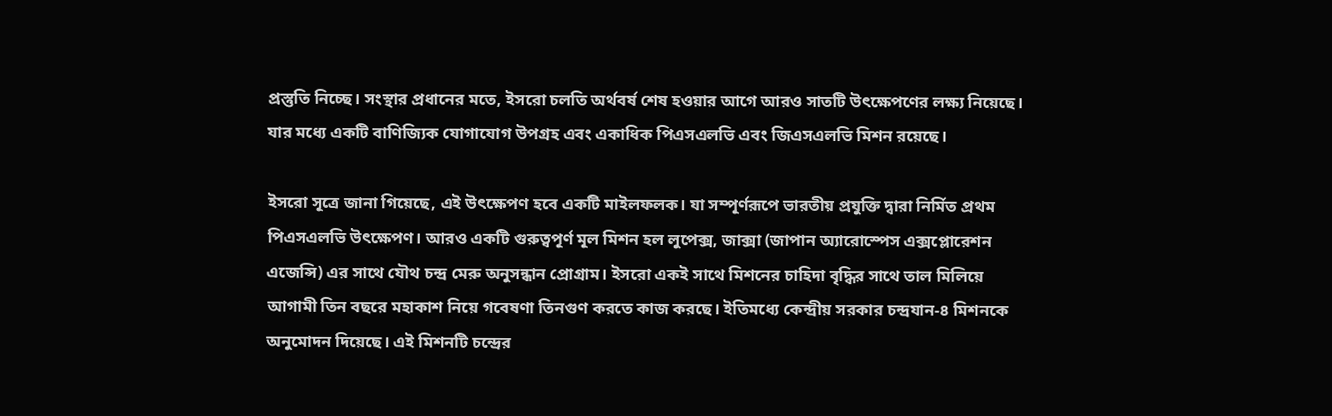প্রস্তুতি নিচ্ছে। সংস্থার প্রধানের মতে, ইসরো চলতি অর্থবর্ষ শেষ হওয়ার আগে আরও সাতটি উৎক্ষেপণের লক্ষ্য নিয়েছে। যার মধ্যে একটি বাণিজ্যিক যোগাযোগ উপগ্রহ এবং একাধিক পিএসএলভি এবং জিএসএলভি মিশন রয়েছে।

ইসরো সূত্রে জানা গিয়েছে, এই উৎক্ষেপণ হবে একটি মাইলফলক। যা সম্পূর্ণরূপে ভারতীয় প্রযুক্তি দ্বারা নির্মিত প্রথম পিএসএলভি উৎক্ষেপণ। আরও একটি গুরুত্বপূর্ণ মূল মিশন হল লুপেক্স, জাক্সা (জাপান অ্যারোস্পেস এক্সপ্লোরেশন এজেন্সি) এর সাথে যৌথ চন্দ্র মেরু অনুসন্ধান প্রোগ্রাম। ইসরো একই সাথে মিশনের চাহিদা বৃদ্ধির সাথে তাল মিলিয়ে আগামী তিন বছরে মহাকাশ নিয়ে গবেষণা তিনগুণ করতে কাজ করছে। ইতিমধ্যে কেন্দ্রীয় সরকার চন্দ্রযান-৪ মিশনকে অনুমোদন দিয়েছে। এই মিশনটি চন্দ্রের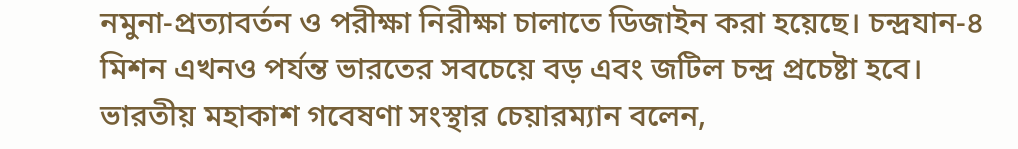নমুনা-প্রত্যাবর্তন ও পরীক্ষা নিরীক্ষা চালাতে ডিজাইন করা হয়েছে। চন্দ্রযান-৪ মিশন এখনও পর্যন্ত ভারতের সবচেয়ে বড় এবং জটিল চন্দ্র প্রচেষ্টা হবে। ভারতীয় মহাকাশ গবেষণা সংস্থার চেয়ারম্যান বলেন,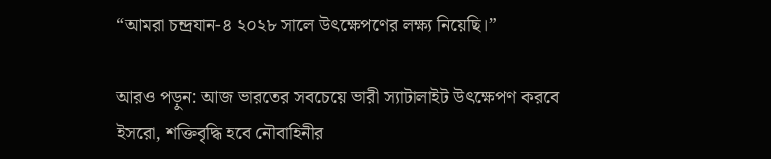“আমরা চন্দ্রযান-৪ ২০২৮ সালে উৎক্ষেপণের লক্ষ্য নিয়েছি।”

আরও পড়ুন: আজ ভারতের সবচেয়ে ভারী স্যাটালাইট উৎক্ষেপণ করবে ইসরো, শক্তিবৃদ্ধি হবে নৌবাহিনীর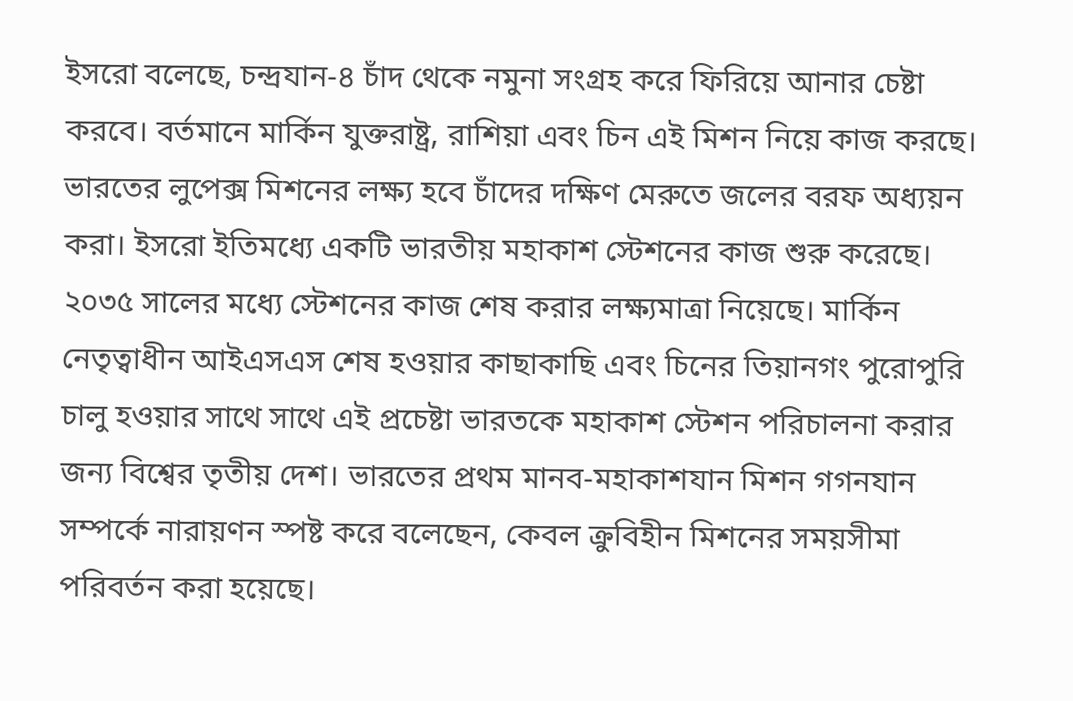ইসরো বলেছে, চন্দ্রযান-৪ চাঁদ থেকে নমুনা সংগ্রহ করে ফিরিয়ে আনার চেষ্টা করবে। বর্তমানে মার্কিন যুক্তরাষ্ট্র, রাশিয়া এবং চিন এই মিশন নিয়ে কাজ করছে। ভারতের লুপেক্স মিশনের লক্ষ্য হবে চাঁদের দক্ষিণ মেরুতে জলের বরফ অধ্যয়ন করা। ইসরো ইতিমধ্যে একটি ভারতীয় মহাকাশ স্টেশনের কাজ শুরু করেছে। ২০৩৫ সালের মধ্যে স্টেশনের কাজ শেষ করার লক্ষ্যমাত্রা নিয়েছে। মার্কিন নেতৃত্বাধীন আইএসএস শেষ হওয়ার কাছাকাছি এবং চিনের তিয়ানগং পুরোপুরি চালু হওয়ার সাথে সাথে এই প্রচেষ্টা ভারতকে মহাকাশ স্টেশন পরিচালনা করার জন্য বিশ্বের তৃতীয় দেশ। ভারতের প্রথম মানব-মহাকাশযান মিশন গগনযান সম্পর্কে নারায়ণন স্পষ্ট করে বলেছেন, কেবল ক্রুবিহীন মিশনের সময়সীমা পরিবর্তন করা হয়েছে।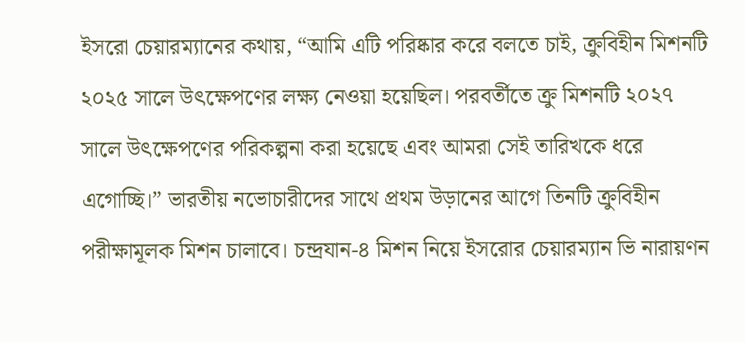ইসরো চেয়ারম্যানের কথায়, “আমি এটি পরিষ্কার করে বলতে চাই, ক্রুবিহীন মিশনটি ২০২৫ সালে উৎক্ষেপণের লক্ষ্য নেওয়া হয়েছিল। পরবর্তীতে ক্রু মিশনটি ২০২৭ সালে উৎক্ষেপণের পরিকল্পনা করা হয়েছে এবং আমরা সেই তারিখকে ধরে এগোচ্ছি।” ভারতীয় নভোচারীদের সাথে প্রথম উড়ানের আগে তিনটি ক্রুবিহীন পরীক্ষামূলক মিশন চালাবে। চন্দ্রযান-৪ মিশন নিয়ে ইসরোর চেয়ারম্যান ভি নারায়ণন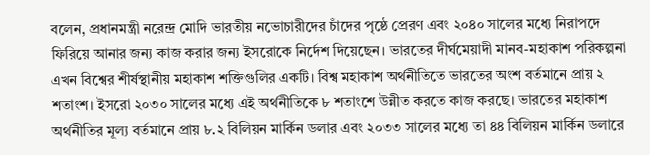বলেন, প্রধানমন্ত্রী নরেন্দ্র মোদি ভারতীয় নভোচারীদের চাঁদের পৃষ্ঠে প্রেরণ এবং ২০৪০ সালের মধ্যে নিরাপদে ফিরিয়ে আনার জন্য কাজ করার জন্য ইসরোকে নির্দেশ দিয়েছেন। ভারতের দীর্ঘমেয়াদী মানব-মহাকাশ পরিকল্পনা এখন বিশ্বের শীর্ষস্থানীয় মহাকাশ শক্তিগুলির একটি। বিশ্ব মহাকাশ অর্থনীতিতে ভারতের অংশ বর্তমানে প্রায় ২ শতাংশ। ইসরো ২০৩০ সালের মধ্যে এই অর্থনীতিকে ৮ শতাংশে উন্নীত করতে কাজ করছে। ভারতের মহাকাশ অর্থনীতির মূল্য বর্তমানে প্রায় ৮.২ বিলিয়ন মার্কিন ডলার এবং ২০৩৩ সালের মধ্যে তা ৪৪ বিলিয়ন মার্কিন ডলারে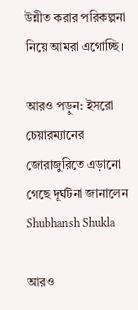উন্নীত করার পরিকল্পনা নিয়ে আমরা এগোচ্ছি।

আরও পড়ুন: ইসরো চেয়ারম্যানের জোরাজুরিতে এড়ানো গেছে দূর্ঘটনা জানালেন Shubhansh Shukla

আরও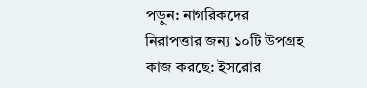পড়ুন: নাগরিকদের নিরাপত্তার জন্য ১০টি উপগ্রহ কাজ করছে: ইসরোর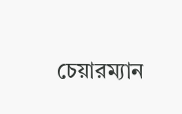চেয়ারম্যান